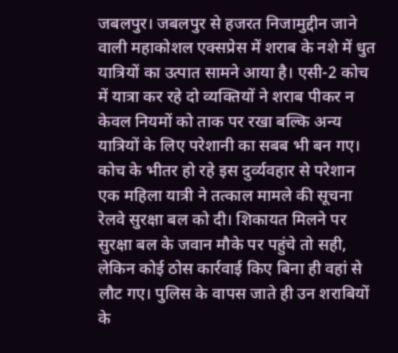जबलपुर। जबलपुर से हजरत निजामुद्दीन जाने वाली महाकोशल एक्सप्रेस में शराब के नशे में धुत यात्रियों का उत्पात सामने आया है। एसी-2 कोच में यात्रा कर रहे दो व्यक्तियों ने शराब पीकर न केवल नियमों को ताक पर रखा बल्कि अन्य यात्रियों के लिए परेशानी का सबब भी बन गए। कोच के भीतर हो रहे इस दुर्व्यवहार से परेशान एक महिला यात्री ने तत्काल मामले की सूचना रेलवे सुरक्षा बल को दी। शिकायत मिलने पर सुरक्षा बल के जवान मौके पर पहुंचे तो सही, लेकिन कोई ठोस कार्रवाई किए बिना ही वहां से लौट गए। पुलिस के वापस जाते ही उन शराबियों के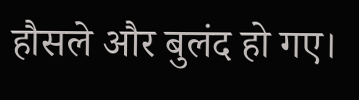हौसले और बुलंद हो गए।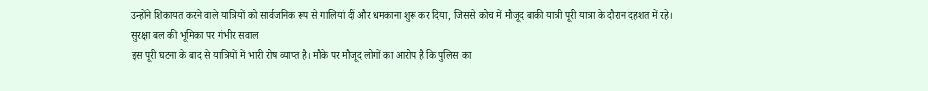उन्होंने शिकायत करने वाले यात्रियों को सार्वजनिक रूप से गालियां दीं और धमकाना शुरू कर दिया, जिससे कोच में मौजूद बाकी यात्री पूरी यात्रा के दौरान दहशत में रहे।
सुरक्षा बल की भूमिका पर गंभीर सवाल
इस पूरी घटना के बाद से यात्रियों में भारी रोष व्याप्त है। मौके पर मौजूद लोगों का आरोप है कि पुलिस का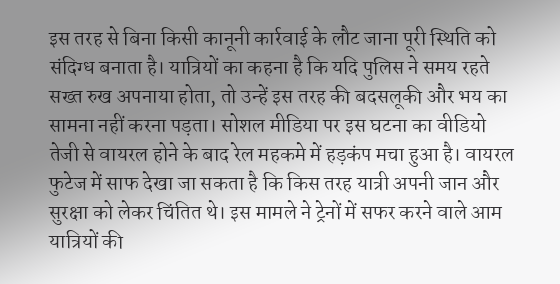इस तरह से बिना किसी कानूनी कार्रवाई के लौट जाना पूरी स्थिति को संदिग्ध बनाता है। यात्रियों का कहना है कि यदि पुलिस ने समय रहते सख्त रुख अपनाया होता, तो उन्हें इस तरह की बदसलूकी और भय का सामना नहीं करना पड़ता। सोशल मीडिया पर इस घटना का वीडियो तेजी से वायरल होने के बाद रेल महकमे में हड़कंप मचा हुआ है। वायरल फुटेज में साफ देखा जा सकता है कि किस तरह यात्री अपनी जान और सुरक्षा को लेकर चिंतित थे। इस मामले ने ट्रेनों में सफर करने वाले आम यात्रियों की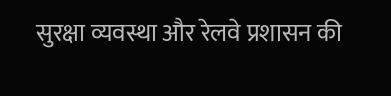सुरक्षा व्यवस्था और रेलवे प्रशासन की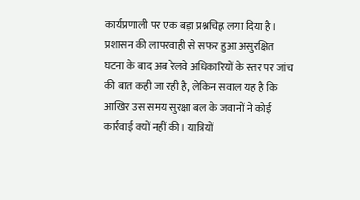कार्यप्रणाली पर एक बड़ा प्रश्नचिह्न लगा दिया है।
प्रशासन की लापरवाही से सफर हुआ असुरक्षित
घटना के बाद अब रेलवे अधिकारियों के स्तर पर जांच की बात कही जा रही है, लेकिन सवाल यह है कि आखिर उस समय सुरक्षा बल के जवानों ने कोई कार्रवाई क्यों नहीं की। यात्रियों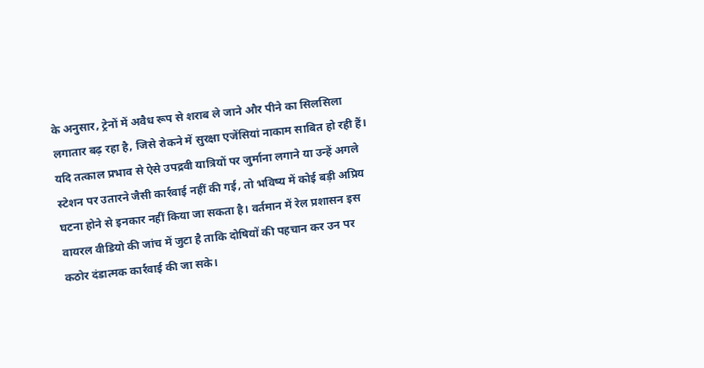के अनुसार, ट्रेनों में अवैध रूप से शराब ले जाने और पीने का सिलसिला लगातार बढ़ रहा है, जिसे रोकने में सुरक्षा एजेंसियां नाकाम साबित हो रही हैं। यदि तत्काल प्रभाव से ऐसे उपद्रवी यात्रियों पर जुर्माना लगाने या उन्हें अगले स्टेशन पर उतारने जैसी कार्रवाई नहीं की गई, तो भविष्य में कोई बड़ी अप्रिय घटना होने से इनकार नहीं किया जा सकता है। वर्तमान में रेल प्रशासन इस वायरल वीडियो की जांच में जुटा है ताकि दोषियों की पहचान कर उन पर कठोर दंडात्मक कार्रवाई की जा सके।